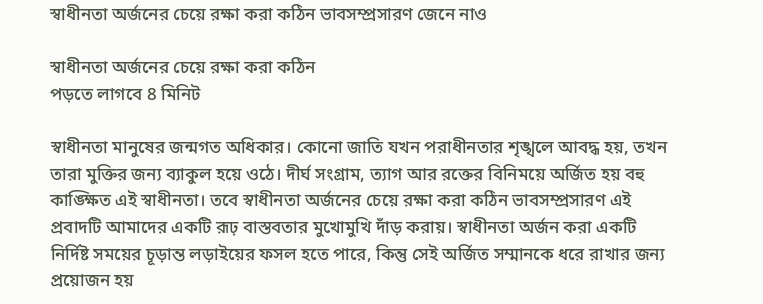স্বাধীনতা অর্জনের চেয়ে রক্ষা করা কঠিন ভাবসম্প্রসারণ জেনে নাও

স্বাধীনতা অর্জনের চেয়ে রক্ষা করা কঠিন
পড়তে লাগবে 8 মিনিট

স্বাধীনতা মানুষের জন্মগত অধিকার। কোনো জাতি যখন পরাধীনতার শৃঙ্খলে আবদ্ধ হয়, তখন তারা মুক্তির জন্য ব্যাকুল হয়ে ওঠে। দীর্ঘ সংগ্রাম, ত্যাগ আর রক্তের বিনিময়ে অর্জিত হয় বহু কাঙ্ক্ষিত এই স্বাধীনতা। তবে স্বাধীনতা অর্জনের চেয়ে রক্ষা করা কঠিন ভাবসম্প্রসারণ এই প্রবাদটি আমাদের একটি রূঢ় বাস্তবতার মুখোমুখি দাঁড় করায়। স্বাধীনতা অর্জন করা একটি নির্দিষ্ট সময়ের চূড়ান্ত লড়াইয়ের ফসল হতে পারে, কিন্তু সেই অর্জিত সম্মানকে ধরে রাখার জন্য প্রয়োজন হয়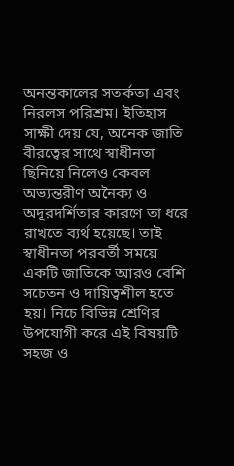অনন্তকালের সতর্কতা এবং নিরলস পরিশ্রম। ইতিহাস সাক্ষী দেয় যে, অনেক জাতি বীরত্বের সাথে স্বাধীনতা ছিনিয়ে নিলেও কেবল অভ্যন্তরীণ অনৈক্য ও অদূরদর্শিতার কারণে তা ধরে রাখতে ব্যর্থ হয়েছে। তাই স্বাধীনতা পরবর্তী সময়ে একটি জাতিকে আরও বেশি সচেতন ও দায়িত্বশীল হতে হয়। নিচে বিভিন্ন শ্রেণির উপযোগী করে এই বিষয়টি সহজ ও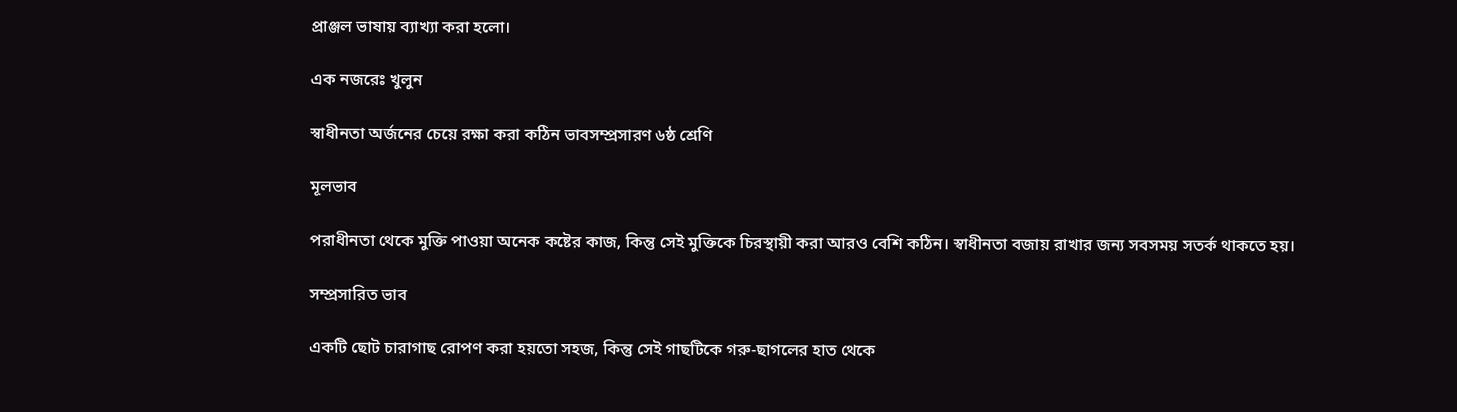প্রাঞ্জল ভাষায় ব্যাখ্যা করা হলো।

এক নজরেঃ খুলুন

স্বাধীনতা অর্জনের চেয়ে রক্ষা করা কঠিন ভাবসম্প্রসারণ ৬ষ্ঠ শ্রেণি

মূলভাব

পরাধীনতা থেকে মুক্তি পাওয়া অনেক কষ্টের কাজ, কিন্তু সেই মুক্তিকে চিরস্থায়ী করা আরও বেশি কঠিন। স্বাধীনতা বজায় রাখার জন্য সবসময় সতর্ক থাকতে হয়।

সম্প্রসারিত ভাব

একটি ছোট চারাগাছ রোপণ করা হয়তো সহজ, কিন্তু সেই গাছটিকে গরু-ছাগলের হাত থেকে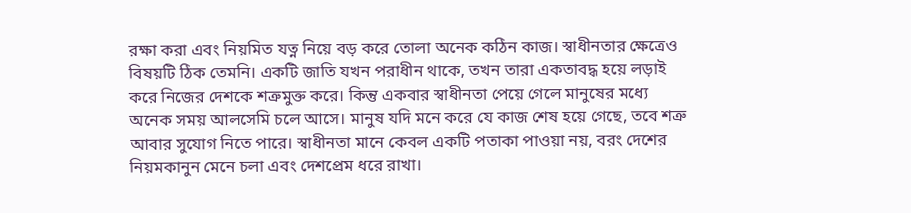রক্ষা করা এবং নিয়মিত যত্ন নিয়ে বড় করে তোলা অনেক কঠিন কাজ। স্বাধীনতার ক্ষেত্রেও বিষয়টি ঠিক তেমনি। একটি জাতি যখন পরাধীন থাকে, তখন তারা একতাবদ্ধ হয়ে লড়াই করে নিজের দেশকে শত্রুমুক্ত করে। কিন্তু একবার স্বাধীনতা পেয়ে গেলে মানুষের মধ্যে অনেক সময় আলসেমি চলে আসে। মানুষ যদি মনে করে যে কাজ শেষ হয়ে গেছে, তবে শত্রু আবার সুযোগ নিতে পারে। স্বাধীনতা মানে কেবল একটি পতাকা পাওয়া নয়, বরং দেশের নিয়মকানুন মেনে চলা এবং দেশপ্রেম ধরে রাখা।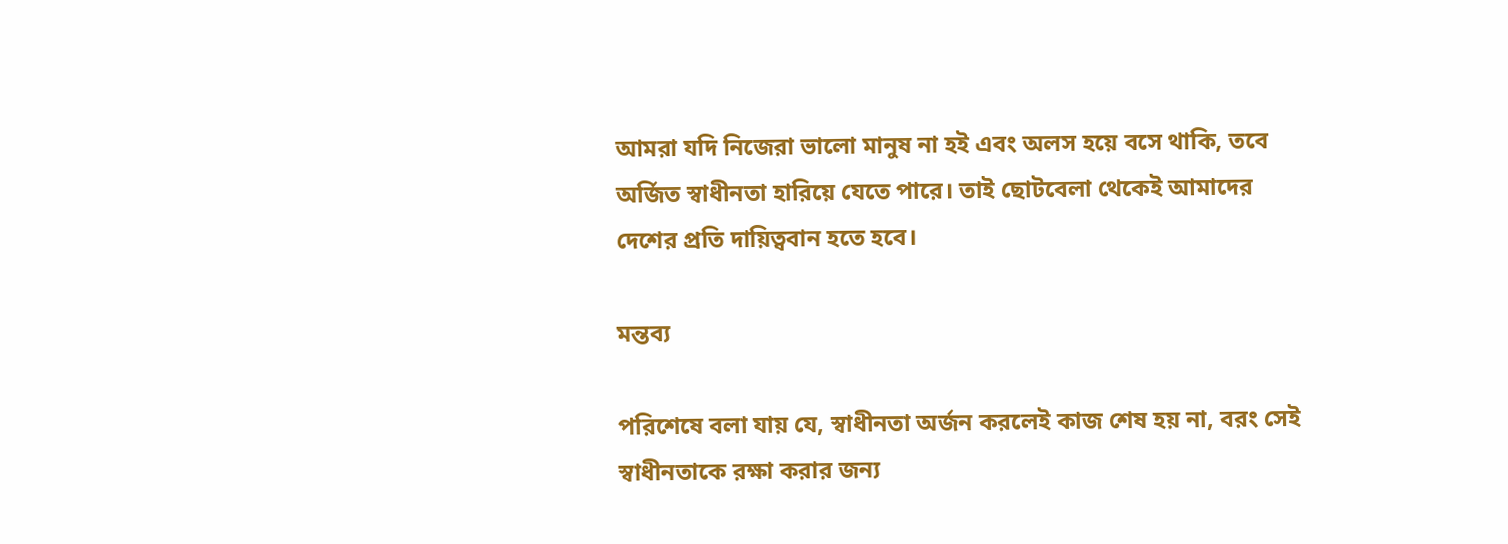আমরা যদি নিজেরা ভালো মানুষ না হই এবং অলস হয়ে বসে থাকি, তবে অর্জিত স্বাধীনতা হারিয়ে যেতে পারে। তাই ছোটবেলা থেকেই আমাদের দেশের প্রতি দায়িত্ববান হতে হবে।

মন্তব্য

পরিশেষে বলা যায় যে, স্বাধীনতা অর্জন করলেই কাজ শেষ হয় না, বরং সেই স্বাধীনতাকে রক্ষা করার জন্য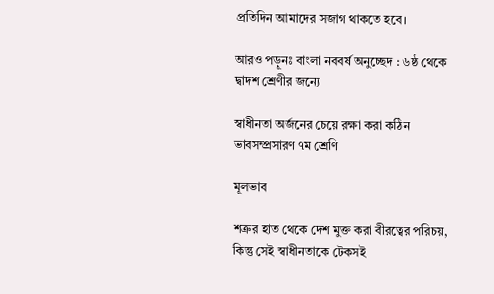প্রতিদিন আমাদের সজাগ থাকতে হবে।

আরও পড়ূনঃ বাংলা নববর্ষ অনুচ্ছেদ : ৬ষ্ঠ থেকে দ্বাদশ শ্রেণীর জন্যে

স্বাধীনতা অর্জনের চেয়ে রক্ষা করা কঠিন ভাবসম্প্রসারণ ৭ম শ্রেণি

মূলভাব

শত্রুর হাত থেকে দেশ মুক্ত করা বীরত্বের পরিচয়, কিন্তু সেই স্বাধীনতাকে টেকসই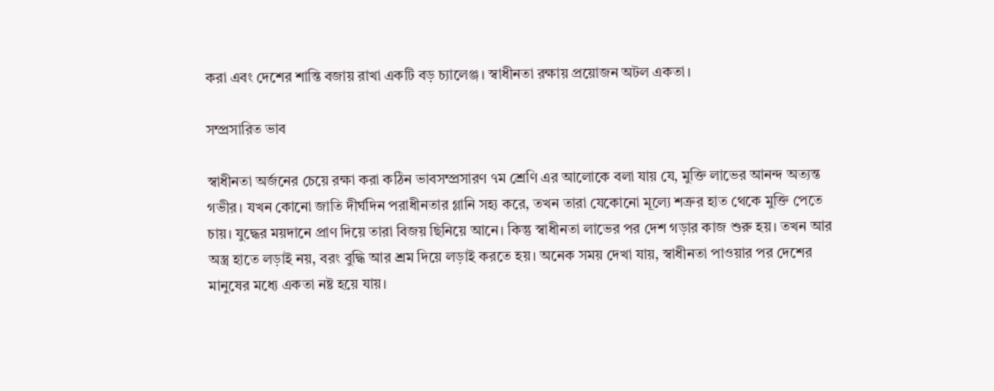করা এবং দেশের শান্তি বজায় রাখা একটি বড় চ্যালেঞ্জ। স্বাধীনতা রক্ষায় প্রয়োজন অটল একতা।

সম্প্রসারিত ভাব

স্বাধীনতা অর্জনের চেয়ে রক্ষা করা কঠিন ভাবসম্প্রসারণ ৭ম শ্রেণি এর আলোকে বলা যায় যে, মুক্তি লাভের আনন্দ অত্যন্ত গভীর। যখন কোনো জাতি দীর্ঘদিন পরাধীনতার গ্লানি সহ্য করে, তখন তারা যেকোনো মূল্যে শত্রুর হাত থেকে মুক্তি পেতে চায়। যুদ্ধের ময়দানে প্রাণ দিয়ে তারা বিজয় ছিনিয়ে আনে। কিন্তু স্বাধীনতা লাভের পর দেশ গড়ার কাজ শুরু হয়। তখন আর অস্ত্র হাতে লড়াই নয়, বরং বুদ্ধি আর শ্রম দিয়ে লড়াই করতে হয়। অনেক সময় দেখা যায়, স্বাধীনতা পাওয়ার পর দেশের মানুষের মধ্যে একতা নষ্ট হয়ে যায়।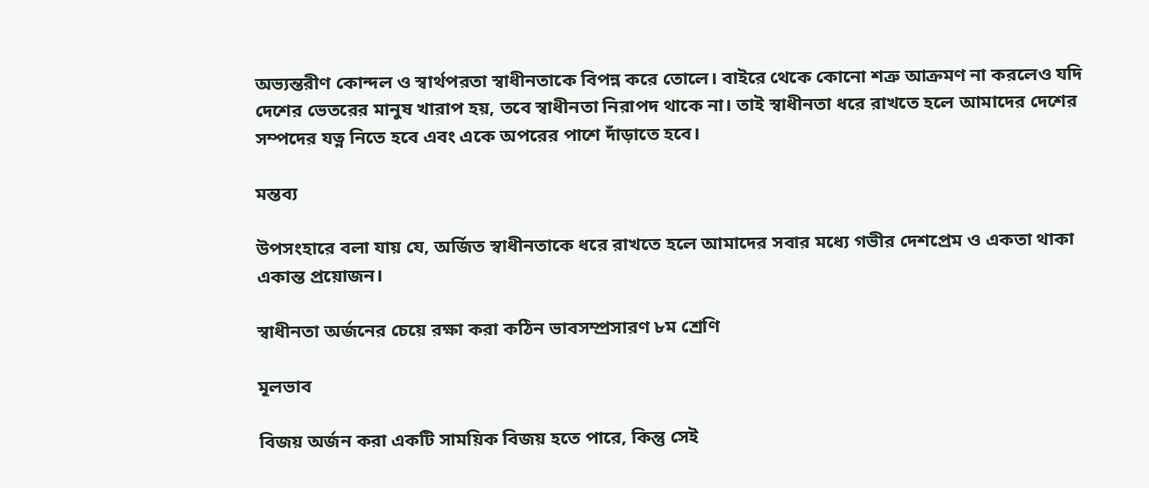অভ্যন্তরীণ কোন্দল ও স্বার্থপরতা স্বাধীনতাকে বিপন্ন করে তোলে। বাইরে থেকে কোনো শত্রু আক্রমণ না করলেও যদি দেশের ভেতরের মানুষ খারাপ হয়, তবে স্বাধীনতা নিরাপদ থাকে না। তাই স্বাধীনতা ধরে রাখতে হলে আমাদের দেশের সম্পদের যত্ন নিতে হবে এবং একে অপরের পাশে দাঁড়াতে হবে।

মন্তব্য

উপসংহারে বলা যায় যে, অর্জিত স্বাধীনতাকে ধরে রাখতে হলে আমাদের সবার মধ্যে গভীর দেশপ্রেম ও একতা থাকা একান্ত প্রয়োজন।

স্বাধীনতা অর্জনের চেয়ে রক্ষা করা কঠিন ভাবসম্প্রসারণ ৮ম শ্রেণি

মূলভাব

বিজয় অর্জন করা একটি সাময়িক বিজয় হতে পারে, কিন্তু সেই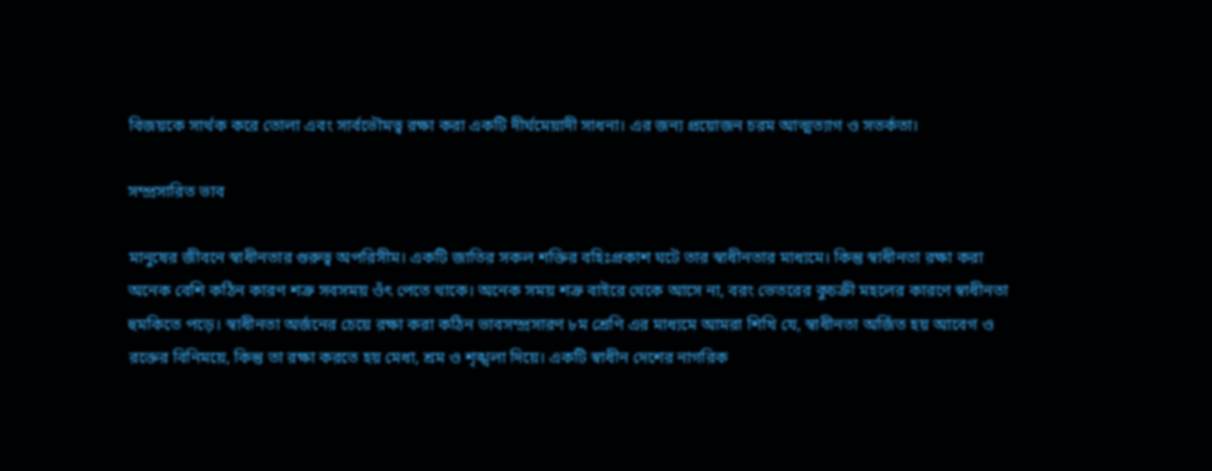বিজয়কে সার্থক করে তোলা এবং সার্বভৌমত্ব রক্ষা করা একটি দীর্ঘমেয়াদী সাধনা। এর জন্য প্রয়োজন চরম আত্মত্যাগ ও সতর্কতা।

সম্প্রসারিত ভাব

মানুষের জীবনে স্বাধীনতার গুরুত্ব অপরিসীম। একটি জাতির সকল শক্তির বহিঃপ্রকাশ ঘটে তার স্বাধীনতার মাধ্যমে। কিন্তু স্বাধীনতা রক্ষা করা অনেক বেশি কঠিন কারণ শত্রু সবসময় ওঁৎ পেতে থাকে। অনেক সময় শত্রু বাইরে থেকে আসে না, বরং ভেতরের কুচক্রী মহলের কারণে স্বাধীনতা হুমকিতে পড়ে। স্বাধীনতা অর্জনের চেয়ে রক্ষা করা কঠিন ভাবসম্প্রসারণ ৮ম শ্রেণি এর মাধ্যমে আমরা শিখি যে, স্বাধীনতা অর্জিত হয় আবেগ ও রক্তের বিনিময়ে, কিন্তু তা রক্ষা করতে হয় মেধা, শ্রম ও শৃঙ্খলা দিয়ে। একটি স্বাধীন দেশের নাগরিক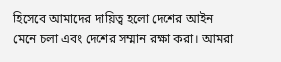হিসেবে আমাদের দায়িত্ব হলো দেশের আইন মেনে চলা এবং দেশের সম্মান রক্ষা করা। আমরা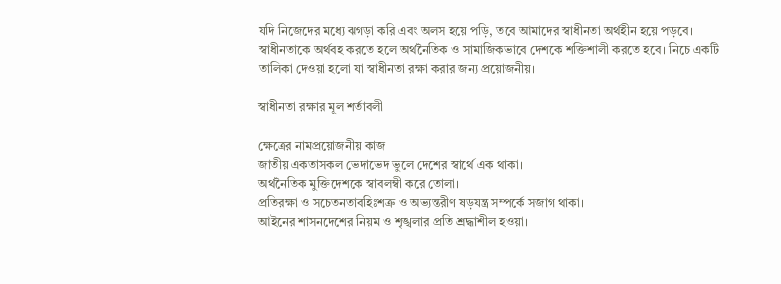যদি নিজেদের মধ্যে ঝগড়া করি এবং অলস হয়ে পড়ি, তবে আমাদের স্বাধীনতা অর্থহীন হয়ে পড়বে। স্বাধীনতাকে অর্থবহ করতে হলে অর্থনৈতিক ও সামাজিকভাবে দেশকে শক্তিশালী করতে হবে। নিচে একটি তালিকা দেওয়া হলো যা স্বাধীনতা রক্ষা করার জন্য প্রয়োজনীয়।

স্বাধীনতা রক্ষার মূল শর্তাবলী

ক্ষেত্রের নামপ্রয়োজনীয় কাজ
জাতীয় একতাসকল ভেদাভেদ ভুলে দেশের স্বার্থে এক থাকা।
অর্থনৈতিক মুক্তিদেশকে স্বাবলম্বী করে তোলা।
প্রতিরক্ষা ও সচেতনতাবহিঃশত্রু ও অভ্যন্তরীণ ষড়যন্ত্র সম্পর্কে সজাগ থাকা।
আইনের শাসনদেশের নিয়ম ও শৃঙ্খলার প্রতি শ্রদ্ধাশীল হওয়া।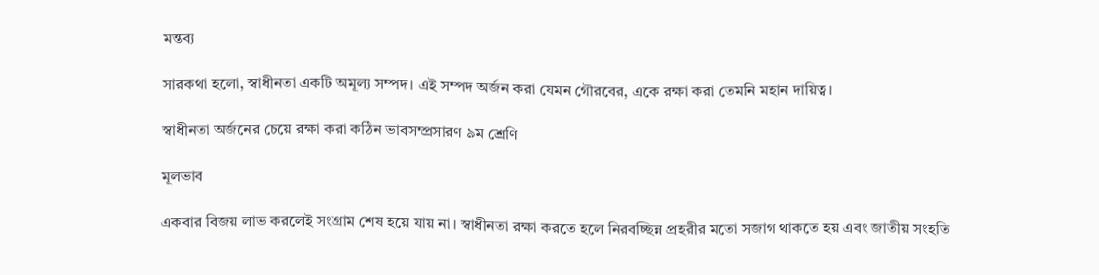মন্তব্য

সারকথা হলো, স্বাধীনতা একটি অমূল্য সম্পদ। এই সম্পদ অর্জন করা যেমন গৌরবের, একে রক্ষা করা তেমনি মহান দায়িত্ব।

স্বাধীনতা অর্জনের চেয়ে রক্ষা করা কঠিন ভাবসম্প্রসারণ ৯ম শ্রেণি

মূলভাব

একবার বিজয় লাভ করলেই সংগ্রাম শেষ হয়ে যায় না। স্বাধীনতা রক্ষা করতে হলে নিরবচ্ছিন্ন প্রহরীর মতো সজাগ থাকতে হয় এবং জাতীয় সংহতি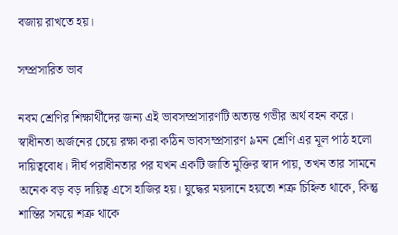বজায় রাখতে হয়।

সম্প্রসারিত ভাব

নবম শ্রেণির শিক্ষার্থীদের জন্য এই ভাবসম্প্রসারণটি অত্যন্ত গভীর অর্থ বহন করে। স্বাধীনতা অর্জনের চেয়ে রক্ষা করা কঠিন ভাবসম্প্রসারণ ৯মন শ্রেণি এর মূল পাঠ হলো দায়িত্ববোধ। দীর্ঘ পরাধীনতার পর যখন একটি জাতি মুক্তির স্বাদ পায়, তখন তার সামনে অনেক বড় বড় দায়িত্ব এসে হাজির হয়। যুদ্ধের ময়দানে হয়তো শত্রু চিহ্নিত থাকে, কিন্তু শান্তির সময়ে শত্রু থাকে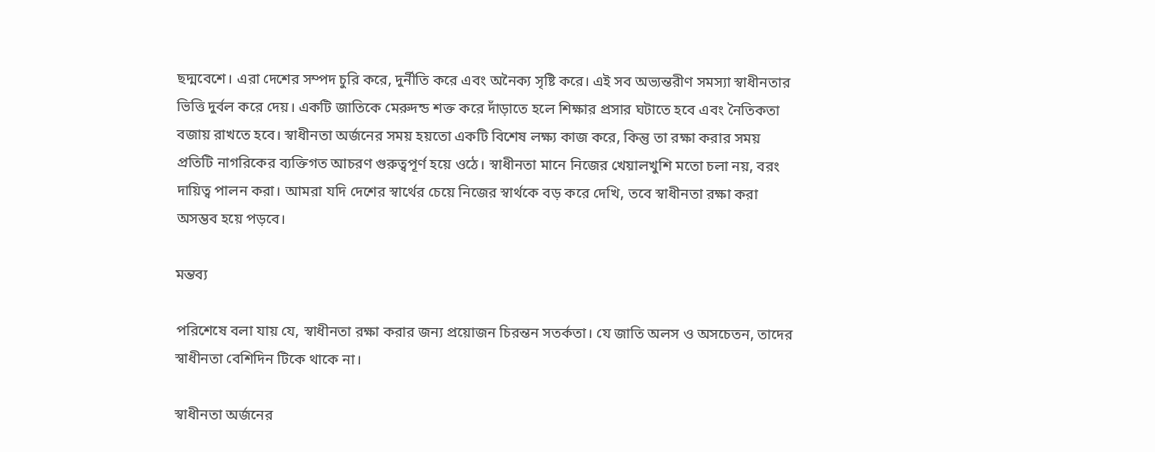ছদ্মবেশে। এরা দেশের সম্পদ চুরি করে, দুর্নীতি করে এবং অনৈক্য সৃষ্টি করে। এই সব অভ্যন্তরীণ সমস্যা স্বাধীনতার ভিত্তি দুর্বল করে দেয়। একটি জাতিকে মেরুদন্ড শক্ত করে দাঁড়াতে হলে শিক্ষার প্রসার ঘটাতে হবে এবং নৈতিকতা বজায় রাখতে হবে। স্বাধীনতা অর্জনের সময় হয়তো একটি বিশেষ লক্ষ্য কাজ করে, কিন্তু তা রক্ষা করার সময় প্রতিটি নাগরিকের ব্যক্তিগত আচরণ গুরুত্বপূর্ণ হয়ে ওঠে। স্বাধীনতা মানে নিজের খেয়ালখুশি মতো চলা নয়, বরং দায়িত্ব পালন করা। আমরা যদি দেশের স্বার্থের চেয়ে নিজের স্বার্থকে বড় করে দেখি, তবে স্বাধীনতা রক্ষা করা অসম্ভব হয়ে পড়বে।

মন্তব্য

পরিশেষে বলা যায় যে, স্বাধীনতা রক্ষা করার জন্য প্রয়োজন চিরন্তন সতর্কতা। যে জাতি অলস ও অসচেতন, তাদের স্বাধীনতা বেশিদিন টিকে থাকে না।

স্বাধীনতা অর্জনের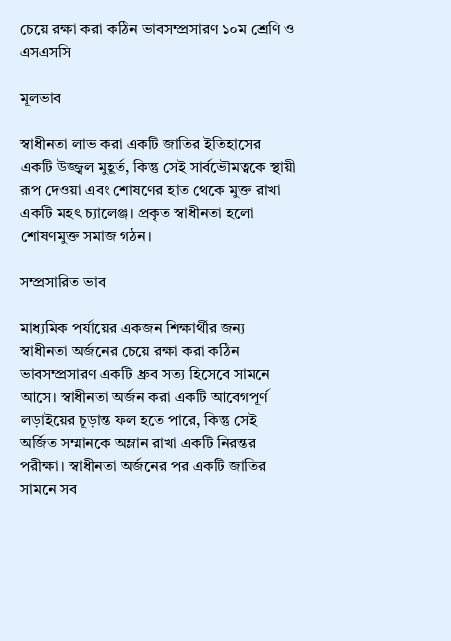চেয়ে রক্ষা করা কঠিন ভাবসম্প্রসারণ ১০ম শ্রেণি ও এসএসসি

মূলভাব

স্বাধীনতা লাভ করা একটি জাতির ইতিহাসের একটি উজ্জ্বল মুহূর্ত, কিন্তু সেই সার্বভৌমত্বকে স্থায়ী রূপ দেওয়া এবং শোষণের হাত থেকে মুক্ত রাখা একটি মহৎ চ্যালেঞ্জ। প্রকৃত স্বাধীনতা হলো শোষণমুক্ত সমাজ গঠন।

সম্প্রসারিত ভাব

মাধ্যমিক পর্যায়ের একজন শিক্ষার্থীর জন্য স্বাধীনতা অর্জনের চেয়ে রক্ষা করা কঠিন ভাবসম্প্রসারণ একটি ধ্রুব সত্য হিসেবে সামনে আসে। স্বাধীনতা অর্জন করা একটি আবেগপূর্ণ লড়াইয়ের চূড়ান্ত ফল হতে পারে, কিন্তু সেই অর্জিত সম্মানকে অম্লান রাখা একটি নিরন্তর পরীক্ষা। স্বাধীনতা অর্জনের পর একটি জাতির সামনে সব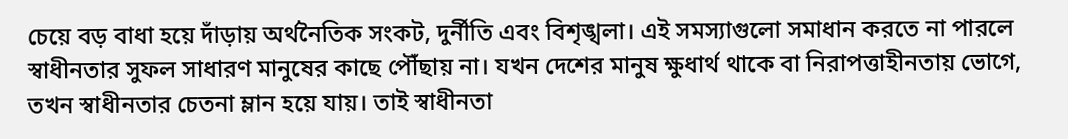চেয়ে বড় বাধা হয়ে দাঁড়ায় অর্থনৈতিক সংকট, দুর্নীতি এবং বিশৃঙ্খলা। এই সমস্যাগুলো সমাধান করতে না পারলে স্বাধীনতার সুফল সাধারণ মানুষের কাছে পৌঁছায় না। যখন দেশের মানুষ ক্ষুধার্থ থাকে বা নিরাপত্তাহীনতায় ভোগে, তখন স্বাধীনতার চেতনা ম্লান হয়ে যায়। তাই স্বাধীনতা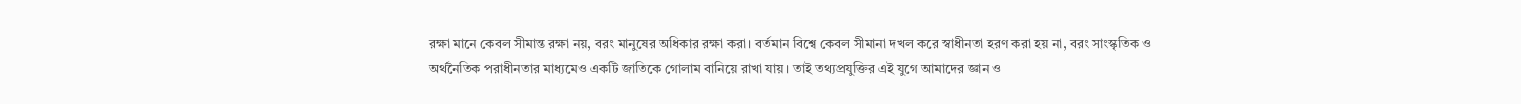রক্ষা মানে কেবল সীমান্ত রক্ষা নয়, বরং মানুষের অধিকার রক্ষা করা। বর্তমান বিশ্বে কেবল সীমানা দখল করে স্বাধীনতা হরণ করা হয় না, বরং সাংস্কৃতিক ও অর্থনৈতিক পরাধীনতার মাধ্যমেও একটি জাতিকে গোলাম বানিয়ে রাখা যায়। তাই তথ্যপ্রযুক্তির এই যুগে আমাদের জ্ঞান ও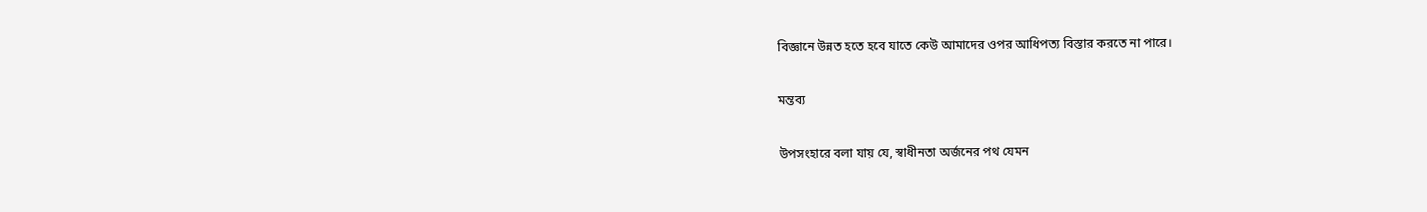বিজ্ঞানে উন্নত হতে হবে যাতে কেউ আমাদের ওপর আধিপত্য বিস্তার করতে না পারে।

মন্তব্য

উপসংহারে বলা যায় যে, স্বাধীনতা অর্জনের পথ যেমন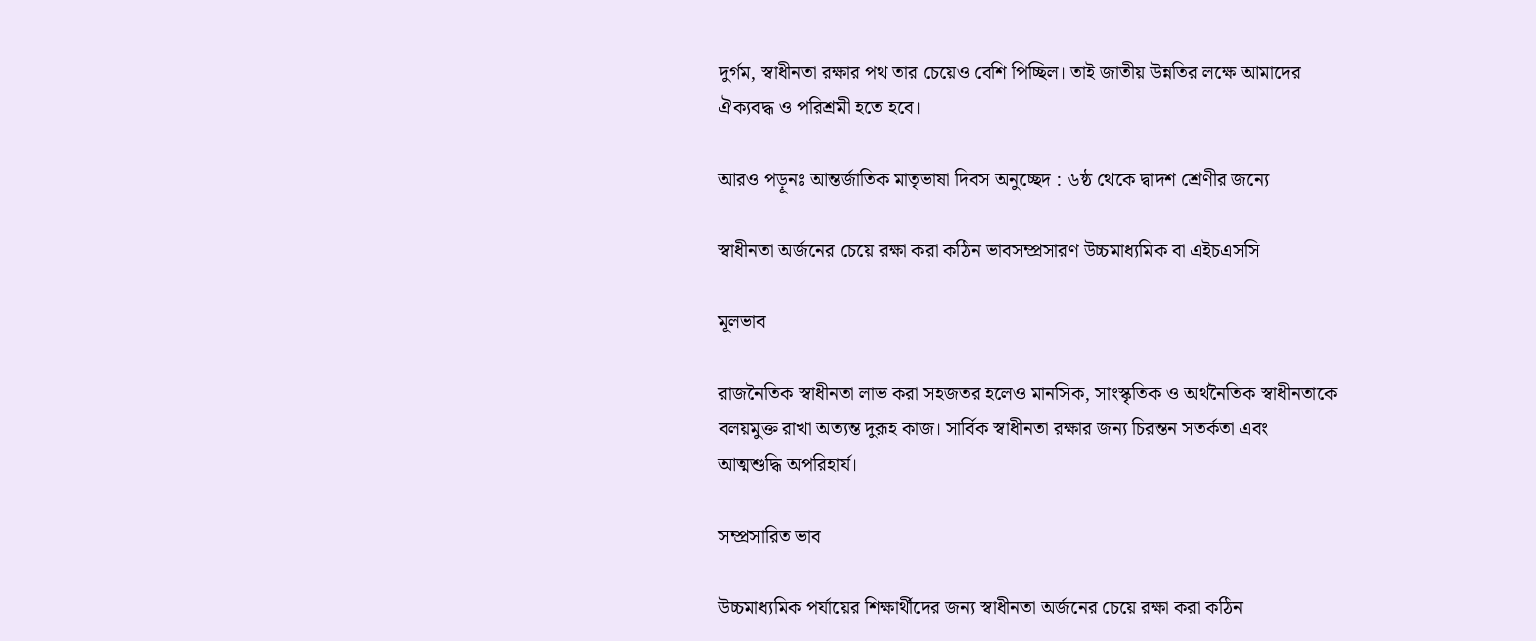দুর্গম, স্বাধীনতা রক্ষার পথ তার চেয়েও বেশি পিচ্ছিল। তাই জাতীয় উন্নতির লক্ষে আমাদের ঐক্যবদ্ধ ও পরিশ্রমী হতে হবে।

আরও পড়ূনঃ আন্তর্জাতিক মাতৃভাষা দিবস অনুচ্ছেদ : ৬ষ্ঠ থেকে দ্বাদশ শ্রেণীর জন্যে

স্বাধীনতা অর্জনের চেয়ে রক্ষা করা কঠিন ভাবসম্প্রসারণ উচ্চমাধ্যমিক বা এইচএসসি

মূলভাব

রাজনৈতিক স্বাধীনতা লাভ করা সহজতর হলেও মানসিক, সাংস্কৃতিক ও অর্থনৈতিক স্বাধীনতাকে বলয়মুক্ত রাখা অত্যন্ত দুরূহ কাজ। সার্বিক স্বাধীনতা রক্ষার জন্য চিরন্তন সতর্কতা এবং আত্মশুদ্ধি অপরিহার্য।

সম্প্রসারিত ভাব

উচ্চমাধ্যমিক পর্যায়ের শিক্ষার্থীদের জন্য স্বাধীনতা অর্জনের চেয়ে রক্ষা করা কঠিন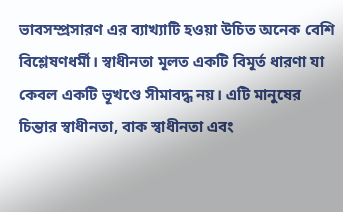ভাবসম্প্রসারণ এর ব্যাখ্যাটি হওয়া উচিত অনেক বেশি বিশ্লেষণধর্মী। স্বাধীনতা মূলত একটি বিমূর্ত ধারণা যা কেবল একটি ভূখণ্ডে সীমাবদ্ধ নয়। এটি মানুষের চিন্তার স্বাধীনতা, বাক স্বাধীনতা এবং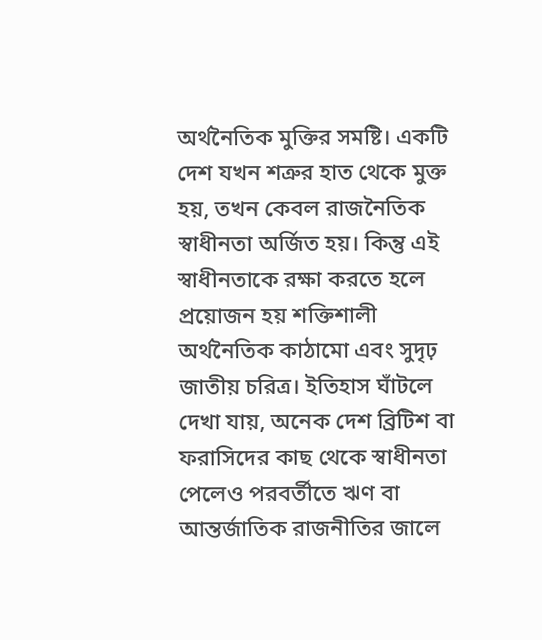অর্থনৈতিক মুক্তির সমষ্টি। একটি দেশ যখন শত্রুর হাত থেকে মুক্ত হয়, তখন কেবল রাজনৈতিক স্বাধীনতা অর্জিত হয়। কিন্তু এই স্বাধীনতাকে রক্ষা করতে হলে প্রয়োজন হয় শক্তিশালী অর্থনৈতিক কাঠামো এবং সুদৃঢ় জাতীয় চরিত্র। ইতিহাস ঘাঁটলে দেখা যায়, অনেক দেশ ব্রিটিশ বা ফরাসিদের কাছ থেকে স্বাধীনতা পেলেও পরবর্তীতে ঋণ বা আন্তর্জাতিক রাজনীতির জালে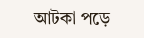আটকা পড়ে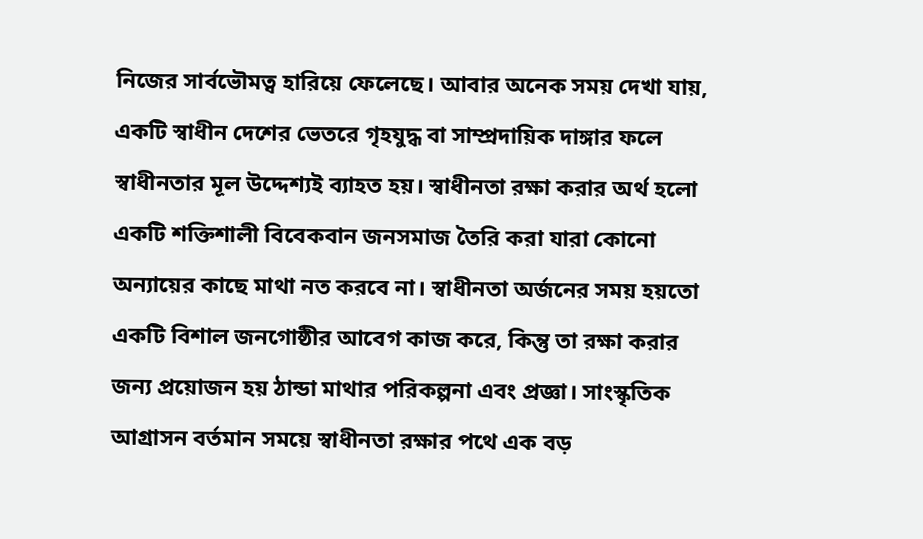নিজের সার্বভৌমত্ব হারিয়ে ফেলেছে। আবার অনেক সময় দেখা যায়, একটি স্বাধীন দেশের ভেতরে গৃহযুদ্ধ বা সাম্প্রদায়িক দাঙ্গার ফলে স্বাধীনতার মূল উদ্দেশ্যই ব্যাহত হয়। স্বাধীনতা রক্ষা করার অর্থ হলো একটি শক্তিশালী বিবেকবান জনসমাজ তৈরি করা যারা কোনো অন্যায়ের কাছে মাথা নত করবে না। স্বাধীনতা অর্জনের সময় হয়তো একটি বিশাল জনগোষ্ঠীর আবেগ কাজ করে, কিন্তু তা রক্ষা করার জন্য প্রয়োজন হয় ঠান্ডা মাথার পরিকল্পনা এবং প্রজ্ঞা। সাংস্কৃতিক আগ্রাসন বর্তমান সময়ে স্বাধীনতা রক্ষার পথে এক বড়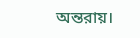অন্তরায়।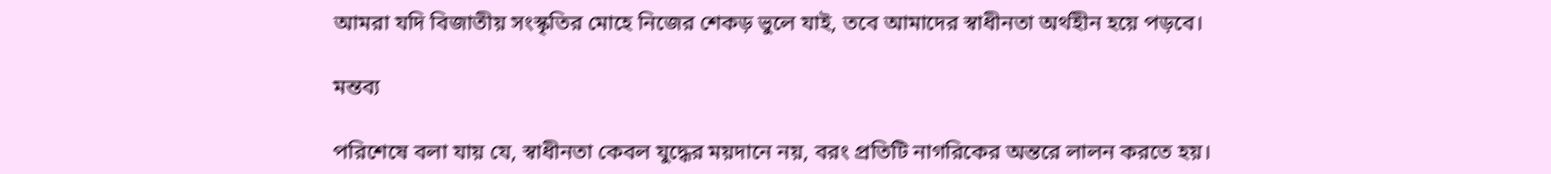আমরা যদি বিজাতীয় সংস্কৃতির মোহে নিজের শেকড় ভুলে যাই, তবে আমাদের স্বাধীনতা অর্থহীন হয়ে পড়বে।

মন্তব্য

পরিশেষে বলা যায় যে, স্বাধীনতা কেবল যুদ্ধের ময়দানে নয়, বরং প্রতিটি নাগরিকের অন্তরে লালন করতে হয়।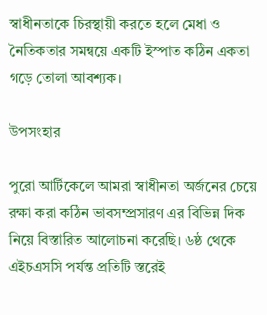স্বাধীনতাকে চিরস্থায়ী করতে হলে মেধা ও নৈতিকতার সমন্বয়ে একটি ইস্পাত কঠিন একতা গড়ে তোলা আবশ্যক।

উপসংহার

পুরো আর্টিকেলে আমরা স্বাধীনতা অর্জনের চেয়ে রক্ষা করা কঠিন ভাবসম্প্রসারণ এর বিভিন্ন দিক নিয়ে বিস্তারিত আলোচনা করেছি। ৬ষ্ঠ থেকে এইচএসসি পর্যন্ত প্রতিটি স্তরেই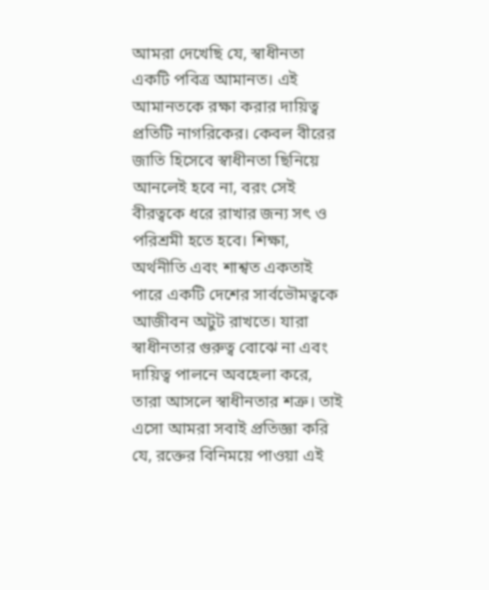আমরা দেখেছি যে, স্বাধীনতা একটি পবিত্র আমানত। এই আমানতকে রক্ষা করার দায়িত্ব প্রতিটি নাগরিকের। কেবল বীরের জাতি হিসেবে স্বাধীনতা ছিনিয়ে আনলেই হবে না, বরং সেই বীরত্বকে ধরে রাখার জন্য সৎ ও পরিশ্রমী হতে হবে। শিক্ষা, অর্থনীতি এবং শাশ্বত একতাই পারে একটি দেশের সার্বভৌমত্বকে আজীবন অটুট রাখতে। যারা স্বাধীনতার গুরুত্ব বোঝে না এবং দায়িত্ব পালনে অবহেলা করে, তারা আসলে স্বাধীনতার শত্রু। তাই এসো আমরা সবাই প্রতিজ্ঞা করি যে, রক্তের বিনিময়ে পাওয়া এই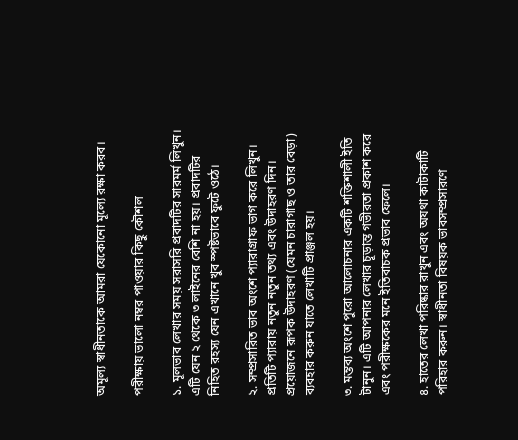অমূল্য স্বাধীনতাকে আমরা যেকোনো মূল্যে রক্ষা করব।

পরীক্ষায় ভালো নম্বর পাওয়ার কিছু কৌশল

১. মূলভাব লেখার সময় সরাসরি প্রবাদটির সারমর্ম লিখুন। এটি যেন ২ থেকে ৩ লাইনের বেশি না হয়। প্রবাদটির নিহিত রহস্য যেন এখানে খুব স্পষ্টভাবে ফুটে ওঠে।

২. সম্প্রসারিত ভাব অংশে প্যারাগ্রাফ ভাগ করে লিখুন। প্রতিটি প্যারায় নতুন নতুন তথ্য এবং উদাহরণ দিন। প্রয়োজনে রূপক উদাহরণ (যেমন চারাগাছ ও তার বেড়া) ব্যবহার করুন যাতে লেখাটি প্রাঞ্জল হয়।

৩. মন্তব্য অংশে পুরো আলোচনার একটি শক্তিশালী ইতি টানুন। এটি আপনার লেখার চূড়ান্ত গভীরতা প্রকাশ করে এবং পরীক্ষকের মনে ইতিবাচক প্রভাব ফেলে।

৪. হাতের লেখা পরিষ্কার রাখুন এবং অযথা কাটাকাটি পরিহার করুন। স্বাধীনতা বিষয়ক ভাবসম্প্রসারণে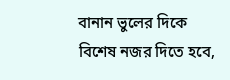বানান ভুলের দিকে বিশেষ নজর দিতে হবে,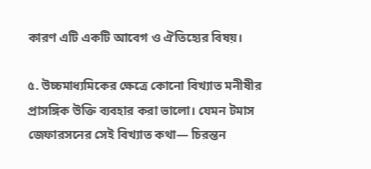কারণ এটি একটি আবেগ ও ঐতিহ্যের বিষয়।

৫. উচ্চমাধ্যমিকের ক্ষেত্রে কোনো বিখ্যাত মনীষীর প্রাসঙ্গিক উক্তি ব্যবহার করা ভালো। যেমন টমাস জেফারসনের সেই বিখ্যাত কথা— চিরন্তন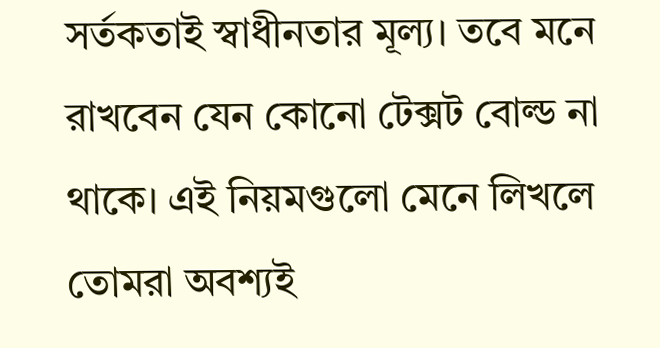সর্তকতাই স্বাধীনতার মূল্য। তবে মনে রাখবেন যেন কোনো টেক্সট বোল্ড না থাকে। এই নিয়মগুলো মেনে লিখলে তোমরা অবশ্যই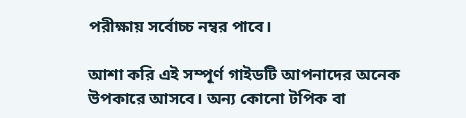পরীক্ষায় সর্বোচ্চ নম্বর পাবে।

আশা করি এই সম্পূর্ণ গাইডটি আপনাদের অনেক উপকারে আসবে। অন্য কোনো টপিক বা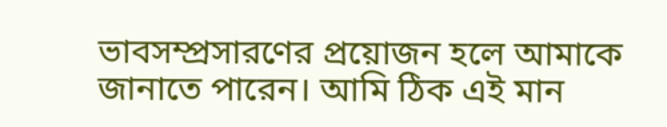ভাবসম্প্রসারণের প্রয়োজন হলে আমাকে জানাতে পারেন। আমি ঠিক এই মান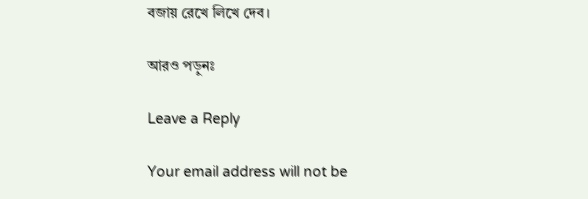বজায় রেখে লিখে দেব।

আরও পড়ুনঃ

Leave a Reply

Your email address will not be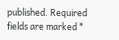published. Required fields are marked *